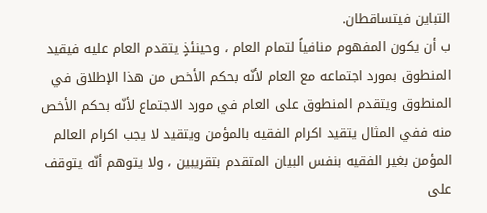التباين فيتساقطان.
ب أن يكون المفهوم منافياً لتمام العام ، وحينئذٍ يتقدم العام عليه فيقيد المنطوق بمورد اجتماعه مع العام لأنّه بحكم الأخص من هذا الإطلاق في المنطوق ويتقدم المنطوق على العام في مورد الاجتماع لأنّه بحكم الأخص منه ففي المثال يتقيد اكرام الفقيه بالمؤمن ويتقيد لا يجب اكرام العالم المؤمن بغير الفقيه بنفس البيان المتقدم بتقريبين ، ولا يتوهم أنّه يتوقف على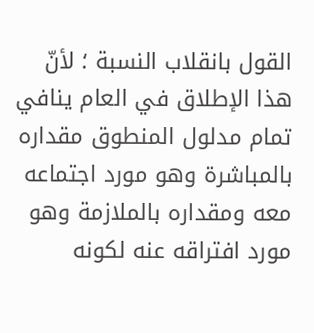القول بانقلاب النسبة ؛ لأنّ هذا الإطلاق في العام ينافي تمام مدلول المنطوق مقداره بالمباشرة وهو مورد اجتماعه معه ومقداره بالملازمة وهو مورد افتراقه عنه لكونه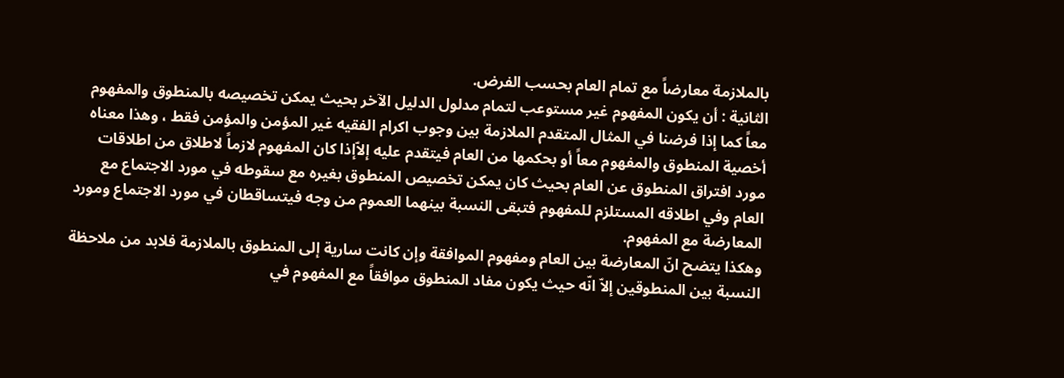بالملازمة معارضاً مع تمام العام بحسب الفرض.
الثانية : أن يكون المفهوم غير مستوعب لتمام مدلول الدليل الآخر بحيث يمكن تخصيصه بالمنطوق والمفهوم معاً كما إذا فرضنا في المثال المتقدم الملازمة بين وجوب اكرام الفقيه غير المؤمن والمؤمن فقط ، وهذا معناه أخصية المنطوق والمفهوم معاً أو بحكمها من العام فيتقدم عليه إلاّإذا كان المفهوم لازماً لاطلاق من اطلاقات مورد افتراق المنطوق عن العام بحيث كان يمكن تخصيص المنطوق بغيره مع سقوطه في مورد الاجتماع مع العام وفي اطلاقه المستلزم للمفهوم فتبقى النسبة بينهما العموم من وجه فيتساقطان في مورد الاجتماع ومورد المعارضة مع المفهوم.
وهكذا يتضح انّ المعارضة بين العام ومفهوم الموافقة وإن كانت سارية إلى المنطوق بالملازمة فلابد من ملاحظة النسبة بين المنطوقين إلاّ انّه حيث يكون مفاد المنطوق موافقاً مع المفهوم في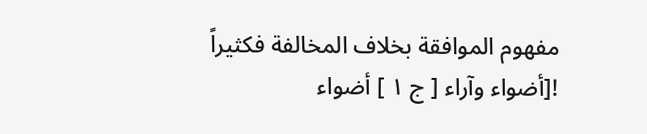مفهوم الموافقة بخلاف المخالفة فكثيراً
![أضواء وآراء [ ج ١ ] أضواء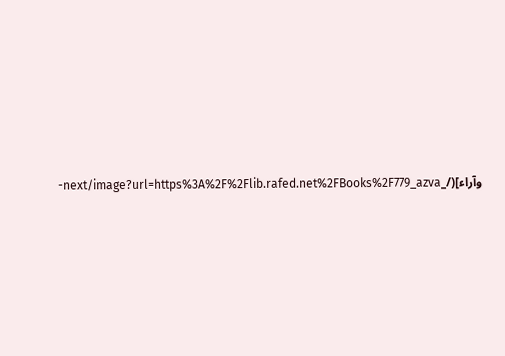وآراء](/_next/image?url=https%3A%2F%2Flib.rafed.net%2FBooks%2F779_azva-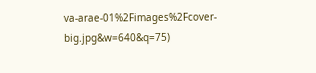va-arae-01%2Fimages%2Fcover-big.jpg&w=640&q=75)